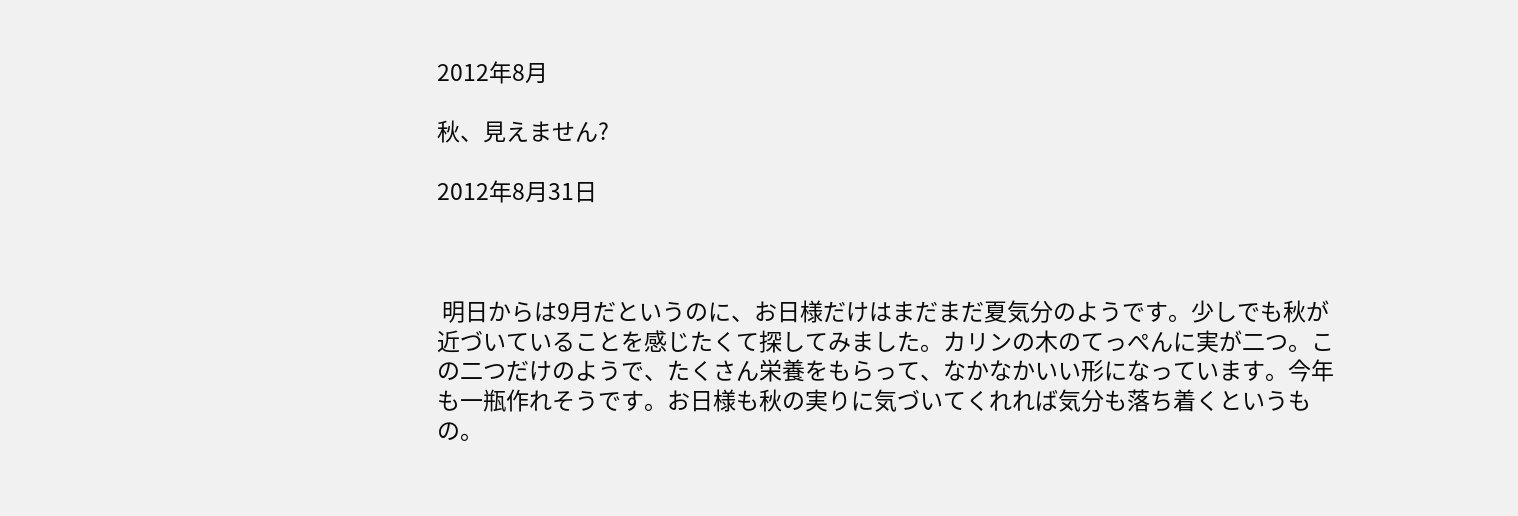2012年8月

秋、見えません?

2012年8月31日



 明日からは9月だというのに、お日様だけはまだまだ夏気分のようです。少しでも秋が近づいていることを感じたくて探してみました。カリンの木のてっぺんに実が二つ。この二つだけのようで、たくさん栄養をもらって、なかなかいい形になっています。今年も一瓶作れそうです。お日様も秋の実りに気づいてくれれば気分も落ち着くというもの。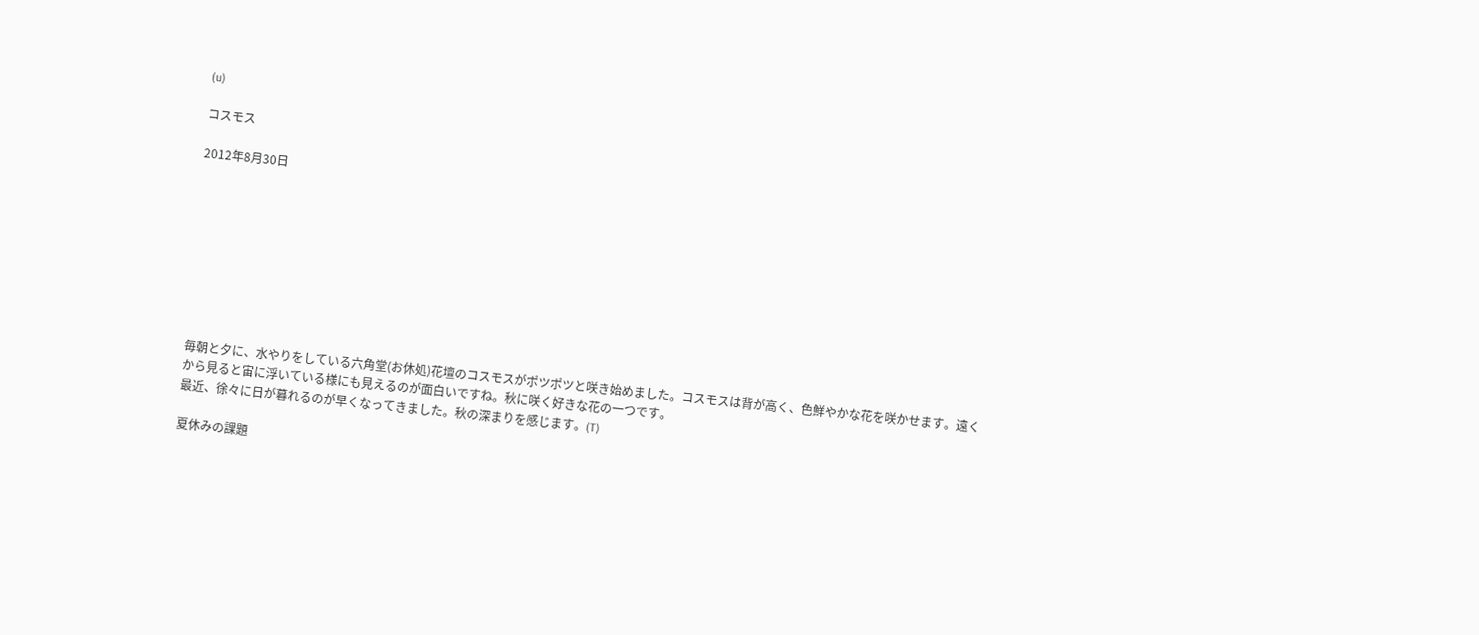(u)

コスモス

2012年8月30日









毎朝と夕に、水やりをしている六角堂(お休処)花壇のコスモスがポツポツと咲き始めました。コスモスは背が高く、色鮮やかな花を咲かせます。遠くから見ると宙に浮いている様にも見えるのが面白いですね。秋に咲く好きな花の一つです。
最近、徐々に日が暮れるのが早くなってきました。秋の深まりを感じます。(T)

夏休みの課題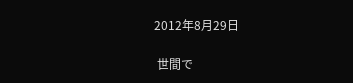2012年8月29日

 世間で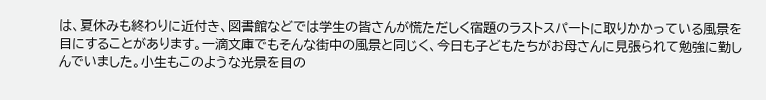は、夏休みも終わりに近付き、図書館などでは学生の皆さんが慌ただしく宿題のラストスパートに取りかかっている風景を目にすることがあります。一滴文庫でもそんな街中の風景と同じく、今日も子どもたちがお母さんに見張られて勉強に勤しんでいました。小生もこのような光景を目の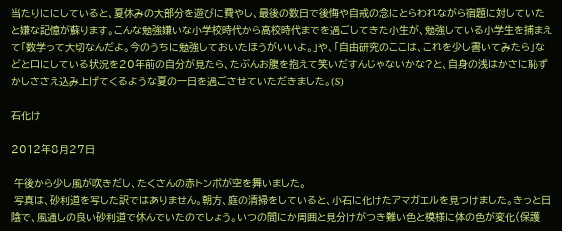当たりににしていると、夏休みの大部分を遊びに費やし、最後の数日で後悔や自戒の念にとらわれながら宿題に対していたと嫌な記憶が蘇ります。こんな勉強嫌いな小学校時代から高校時代までを過ごしてきた小生が、勉強している小学生を捕まえて「数学って大切なんだよ。今のうちに勉強しておいたほうがいいよ。」や、「自由研究のここは、これを少し書いてみたら」などと口にしている状況を20年前の自分が見たら、たぶんお腹を抱えて笑いだすんじゃないかな?と、自身の浅はかさに恥ずかしささえ込み上げてくるような夏の一日を過ごさせていただきました。(S)

石化け

2012年8月27日

 午後から少し風が吹きだし、たくさんの赤トンボが空を舞いました。
 写真は、砂利道を写した訳ではありません。朝方、庭の清掃をしていると、小石に化けたアマガエルを見つけました。きっと日陰で、風通しの良い砂利道で休んでいたのでしょう。いつの間にか周囲と見分けがつき難い色と模様に体の色が変化(保護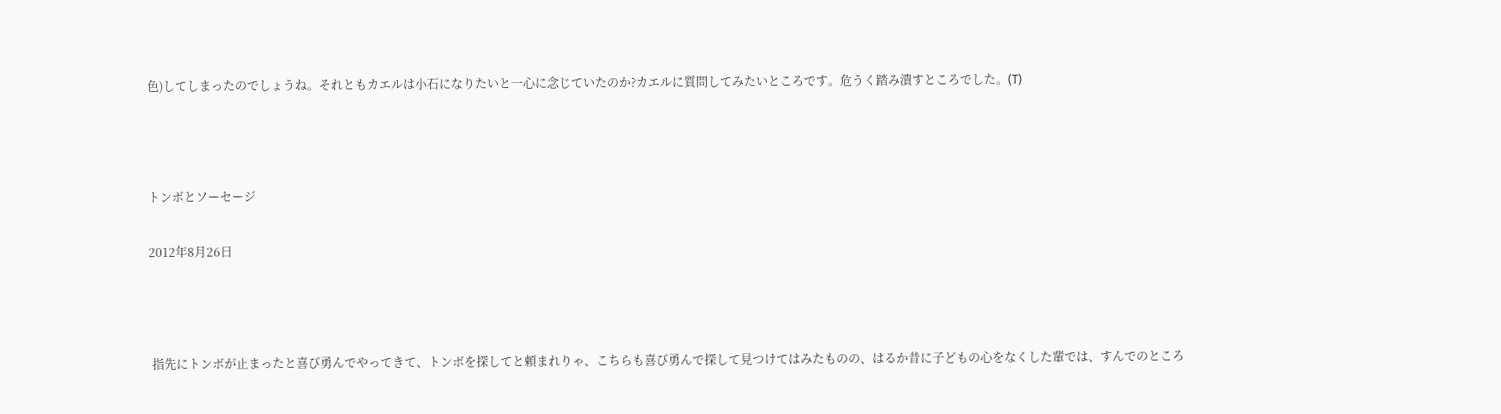色)してしまったのでしょうね。それともカエルは小石になりたいと一心に念じていたのか?カエルに質問してみたいところです。危うく踏み潰すところでした。(T)



トンボとソーセージ

2012年8月26日



 指先にトンボが止まったと喜び勇んでやってきて、トンボを探してと頼まれりゃ、こちらも喜び勇んで探して見つけてはみたものの、はるか昔に子どもの心をなくした輩では、すんでのところ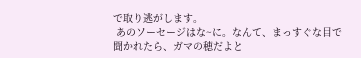で取り逃がします。
 あのソーセージはな~に。なんて、まっすぐな目で聞かれたら、ガマの穂だよと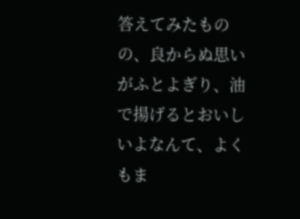答えてみたものの、良からぬ思いがふとよぎり、油で揚げるとおいしいよなんて、よくもま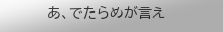あ、でたらめが言え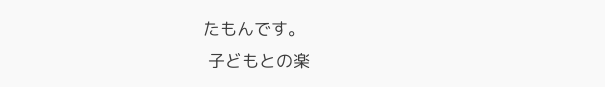たもんです。
 子どもとの楽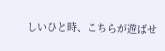しいひと時、こちらが遊ばせ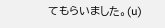てもらいました。(u)